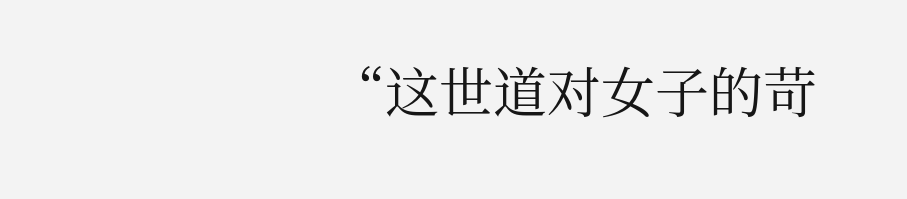“这世道对女子的苛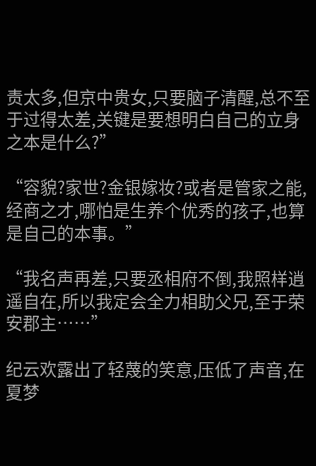责太多,但京中贵女,只要脑子清醒,总不至于过得太差,关键是要想明白自己的立身之本是什么?”

“容貌?家世?金银嫁妆?或者是管家之能,经商之才,哪怕是生养个优秀的孩子,也算是自己的本事。”

“我名声再差,只要丞相府不倒,我照样逍遥自在,所以我定会全力相助父兄,至于荣安郡主……”

纪云欢露出了轻蔑的笑意,压低了声音,在夏梦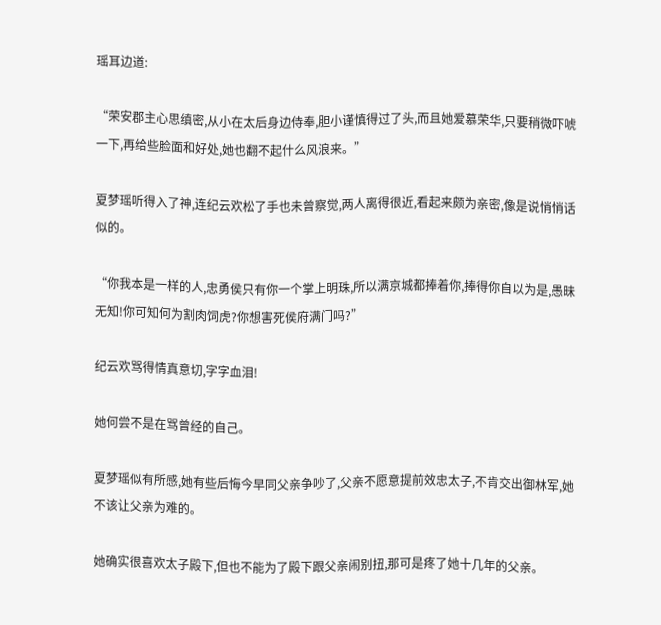瑶耳边道:

“荣安郡主心思缜密,从小在太后身边侍奉,胆小谨慎得过了头,而且她爱慕荣华,只要稍微吓唬一下,再给些脸面和好处,她也翻不起什么风浪来。”

夏梦瑶听得入了神,连纪云欢松了手也未曾察觉,两人离得很近,看起来颇为亲密,像是说悄悄话似的。

“你我本是一样的人,忠勇侯只有你一个掌上明珠,所以满京城都捧着你,捧得你自以为是,愚昧无知!你可知何为割肉饲虎?你想害死侯府满门吗?”

纪云欢骂得情真意切,字字血泪!

她何尝不是在骂曾经的自己。

夏梦瑶似有所感,她有些后悔今早同父亲争吵了,父亲不愿意提前效忠太子,不肯交出御林军,她不该让父亲为难的。

她确实很喜欢太子殿下,但也不能为了殿下跟父亲闹别扭,那可是疼了她十几年的父亲。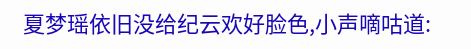夏梦瑶依旧没给纪云欢好脸色,小声嘀咕道: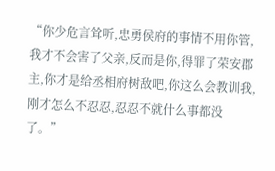“你少危言耸听,忠勇侯府的事情不用你管,我才不会害了父亲,反而是你,得罪了荣安郡主,你才是给丞相府树敌吧,你这么会教训我,刚才怎么不忍忍,忍忍不就什么事都没了。”